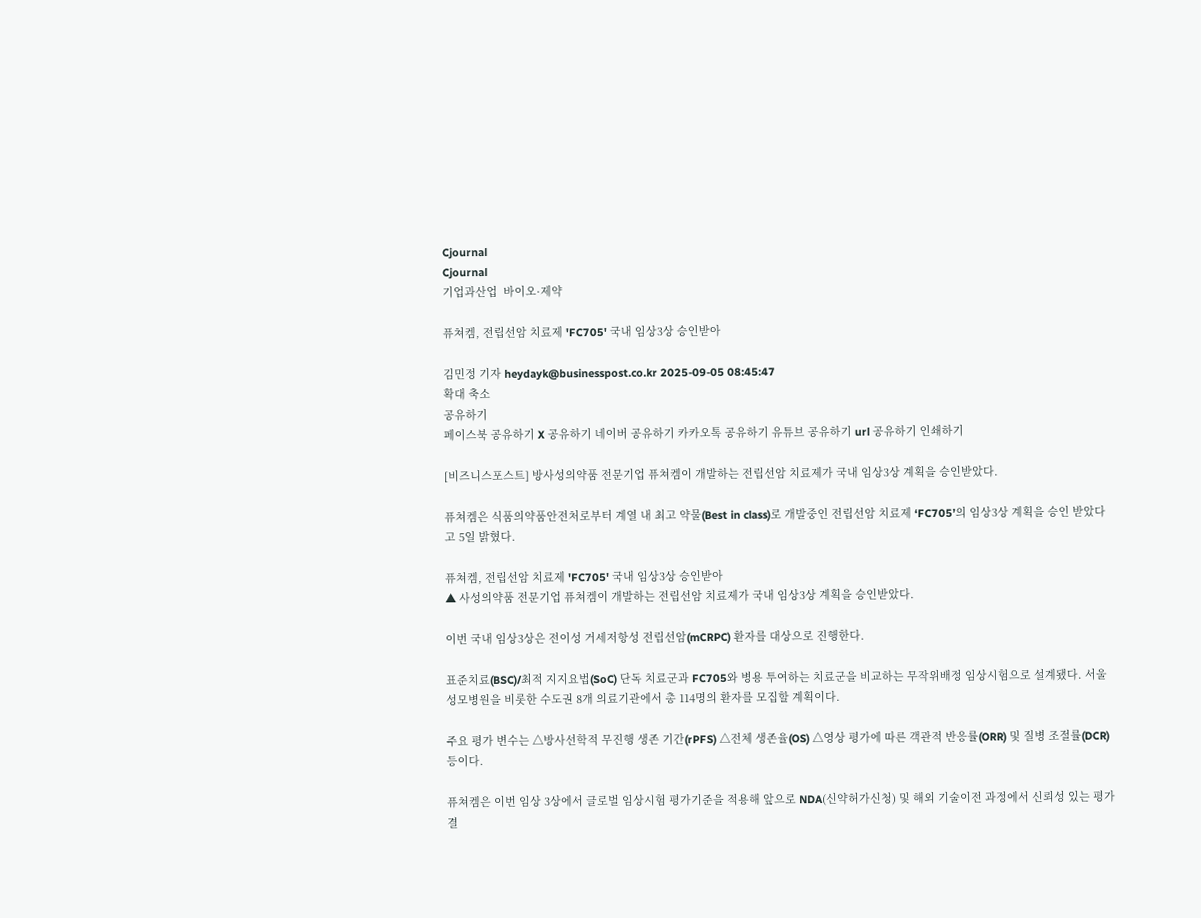Cjournal
Cjournal
기업과산업  바이오·제약

퓨쳐켐, 전립선암 치료제 'FC705' 국내 임상3상 승인받아

김민정 기자 heydayk@businesspost.co.kr 2025-09-05 08:45:47
확대 축소
공유하기
페이스북 공유하기 X 공유하기 네이버 공유하기 카카오톡 공유하기 유튜브 공유하기 url 공유하기 인쇄하기

[비즈니스포스트] 방사성의약품 전문기업 퓨쳐켐이 개발하는 전립선암 치료제가 국내 임상3상 계획을 승인받았다.

퓨쳐켐은 식품의약품안전처로부터 계열 내 최고 약물(Best in class)로 개발중인 전립선암 치료제 ‘FC705’의 임상3상 계획을 승인 받았다고 5일 밝혔다.

퓨쳐켐, 전립선암 치료제 'FC705' 국내 임상3상 승인받아
▲ 사성의약품 전문기업 퓨쳐켐이 개발하는 전립선암 치료제가 국내 임상3상 계획을 승인받았다.

이번 국내 임상3상은 전이성 거세저항성 전립선암(mCRPC) 환자를 대상으로 진행한다.

표준치료(BSC)/최적 지지요법(SoC) 단독 치료군과 FC705와 병용 투여하는 치료군을 비교하는 무작위배정 임상시험으로 설계됐다. 서울성모병원을 비롯한 수도권 8개 의료기관에서 총 114명의 환자를 모집할 계획이다.

주요 평가 변수는 △방사선학적 무진행 생존 기간(rPFS) △전체 생존율(OS) △영상 평가에 따른 객관적 반응률(ORR) 및 질병 조절률(DCR) 등이다.

퓨쳐켐은 이번 임상 3상에서 글로벌 임상시험 평가기준을 적용해 앞으로 NDA(신약허가신청) 및 해외 기술이전 과정에서 신뢰성 있는 평가 결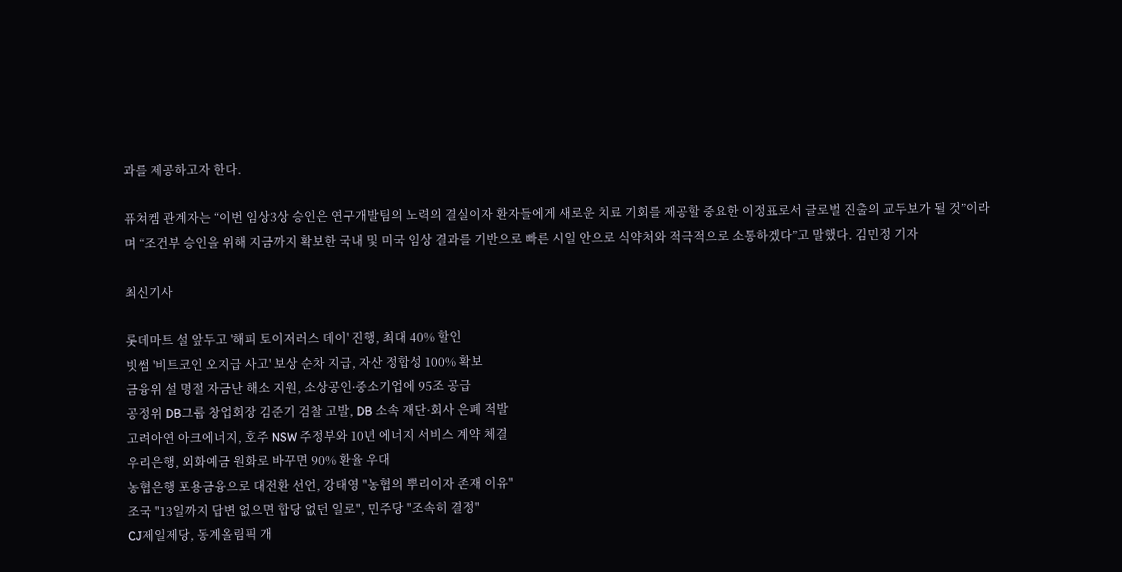과를 제공하고자 한다.

퓨쳐켐 관계자는 “이번 임상3상 승인은 연구개발팀의 노력의 결실이자 환자들에게 새로운 치료 기회를 제공할 중요한 이정표로서 글로벌 진출의 교두보가 될 것”이라며 “조건부 승인을 위해 지금까지 확보한 국내 및 미국 임상 결과를 기반으로 빠른 시일 안으로 식약처와 적극적으로 소통하겠다”고 말했다. 김민정 기자

최신기사

롯데마트 설 앞두고 '해피 토이저러스 데이' 진행, 최대 40% 할인
빗썸 '비트코인 오지급 사고' 보상 순차 지급, 자산 정합성 100% 확보
금융위 설 명절 자금난 해소 지원, 소상공인ᐧ중소기업에 95조 공급
공정위 DB그룹 창업회장 김준기 검찰 고발, DB 소속 재단·회사 은폐 적발
고려아연 아크에너지, 호주 NSW 주정부와 10년 에너지 서비스 계약 체결
우리은행, 외화예금 원화로 바꾸면 90% 환율 우대
농협은행 포용금융으로 대전환 선언, 강태영 "농협의 뿌리이자 존재 이유"
조국 "13일까지 답변 없으면 합당 없던 일로", 민주당 "조속히 결정"
CJ제일제당, 동계올림픽 개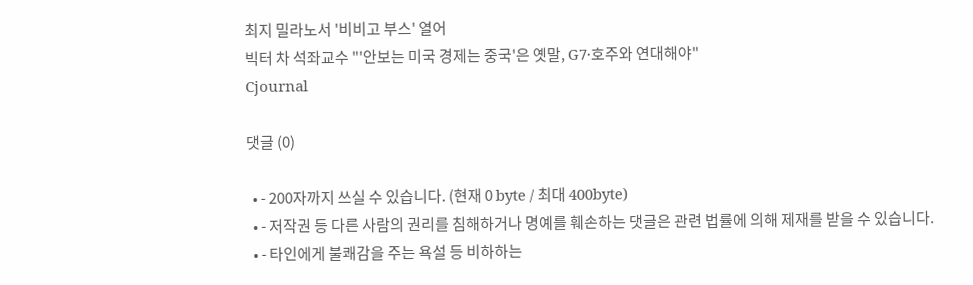최지 밀라노서 '비비고 부스' 열어
빅터 차 석좌교수 "'안보는 미국 경제는 중국'은 옛말, G7·호주와 연대해야"
Cjournal

댓글 (0)

  • - 200자까지 쓰실 수 있습니다. (현재 0 byte / 최대 400byte)
  • - 저작권 등 다른 사람의 권리를 침해하거나 명예를 훼손하는 댓글은 관련 법률에 의해 제재를 받을 수 있습니다.
  • - 타인에게 불쾌감을 주는 욕설 등 비하하는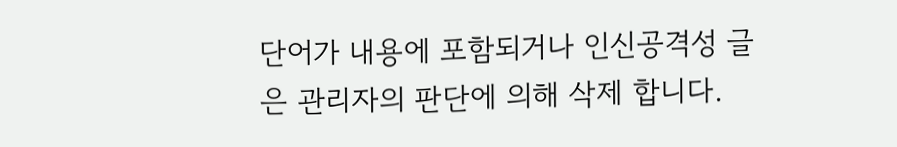단어가 내용에 포함되거나 인신공격성 글은 관리자의 판단에 의해 삭제 합니다.